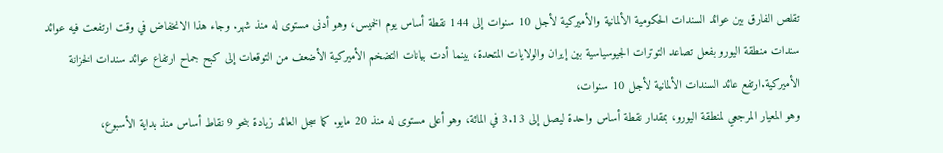تقلص الفارق بين عوائد السندات الحكومية الألمانية والأميركية لأجل 10 سنوات إلى 144 نقطة أساس يوم الخميس، وهو أدنى مستوى له منذ شهر. وجاء هذا الانخفاض في وقت ارتفعت فيه عوائد سندات منطقة اليورو بفعل تصاعد التوترات الجيوسياسية بين إيران والولايات المتحدة، بينما أدت بيانات التضخم الأميركية الأضعف من التوقعات إلى كبح جماح ارتفاع عوائد سندات الخزانة الأميركية.ارتفع عائد السندات الألمانية لأجل 10 سنوات،
وهو المعيار المرجعي لمنطقة اليورو، بمقدار نقطة أساس واحدة ليصل إلى 3.13 في المائة، وهو أعلى مستوى له منذ 20 مايو. كما سجل العائد زيادة بنحو 9 نقاط أساس منذ بداية الأسبوع،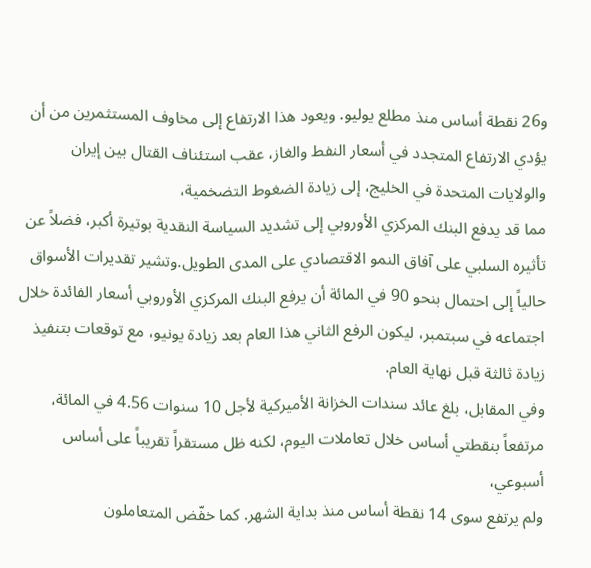و26 نقطة أساس منذ مطلع يوليو. ويعود هذا الارتفاع إلى مخاوف المستثمرين من أن يؤدي الارتفاع المتجدد في أسعار النفط والغاز، عقب استئناف القتال بين إيران والولايات المتحدة في الخليج، إلى زيادة الضغوط التضخمية،
مما قد يدفع البنك المركزي الأوروبي إلى تشديد السياسة النقدية بوتيرة أكبر، فضلاً عن تأثيره السلبي على آفاق النمو الاقتصادي على المدى الطويل.وتشير تقديرات الأسواق حالياً إلى احتمال بنحو 90 في المائة أن يرفع البنك المركزي الأوروبي أسعار الفائدة خلال اجتماعه في سبتمبر، ليكون الرفع الثاني هذا العام بعد زيادة يونيو، مع توقعات بتنفيذ زيادة ثالثة قبل نهاية العام.
وفي المقابل، بلغ عائد سندات الخزانة الأميركية لأجل 10 سنوات 4.56 في المائة، مرتفعاً بنقطتي أساس خلال تعاملات اليوم، لكنه ظل مستقراً تقريباً على أساس أسبوعي،
ولم يرتفع سوى 14 نقطة أساس منذ بداية الشهر. كما خفّض المتعاملون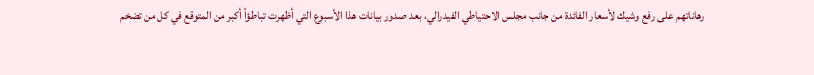رهاناتهم على رفع وشيك لأسعار الفائدة من جانب مجلس الاحتياطي الفيدرالي، بعد صدور بيانات هذا الأسبوع التي أظهرت تباطؤاً أكبر من المتوقع في كل من تضخم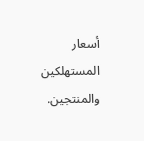أسعار المستهلكين والمنتجين.